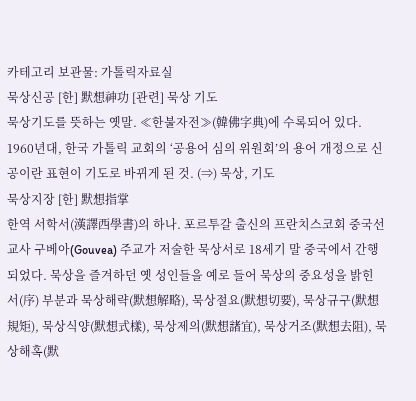카테고리 보관물: 가톨릭자료실
묵상신공 [한] 默想神功 [관련] 묵상 기도
묵상기도를 뜻하는 옛말. ≪한불자전≫(韓佛字典)에 수록되어 있다. 1960년대, 한국 가톨릭 교회의 ‘공용어 심의 위원회’의 용어 개정으로 신공이란 표현이 기도로 바뀌게 된 것. (⇒) 묵상, 기도
묵상지장 [한] 默想指掌
한역 서학서(漢譯西學書)의 하나. 포르투갈 출신의 프란치스코회 중국선교사 구베아(Gouvea) 주교가 저술한 묵상서로 18세기 말 중국에서 간행되었다. 묵상을 즐겨하던 옛 성인들을 예로 들어 묵상의 중요성을 밝힌 서(序) 부분과 묵상해략(默想解略), 묵상절요(默想切要), 묵상규구(默想規矩), 묵상식양(默想式樣), 묵상제의(默想諸宜), 묵상거조(默想去阻), 묵상해혹(默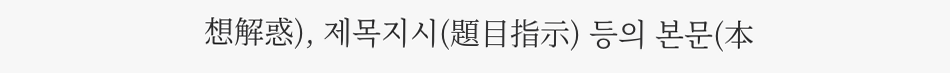想解惑), 제목지시(題目指示) 등의 본문(本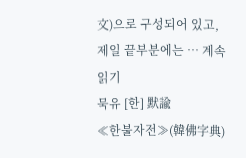文)으로 구성되어 있고, 제일 끝부분에는 … 계속 읽기
묵유 [한] 默諭
≪한불자전≫(韓佛字典)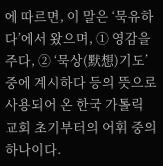에 따르면, 이 말은 ‘묵유하다’에서 왔으며, ① 영감을 주다, ② ‘묵상(默想)기도’ 중에 계시하다 등의 뜻으로 사용되어 온 한국 가톨릭 교회 초기부터의 어휘 중의 하나이다.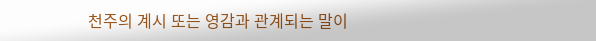천주의 계시 또는 영감과 관계되는 말이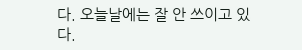다. 오늘날에는 잘 안 쓰이고 있다.